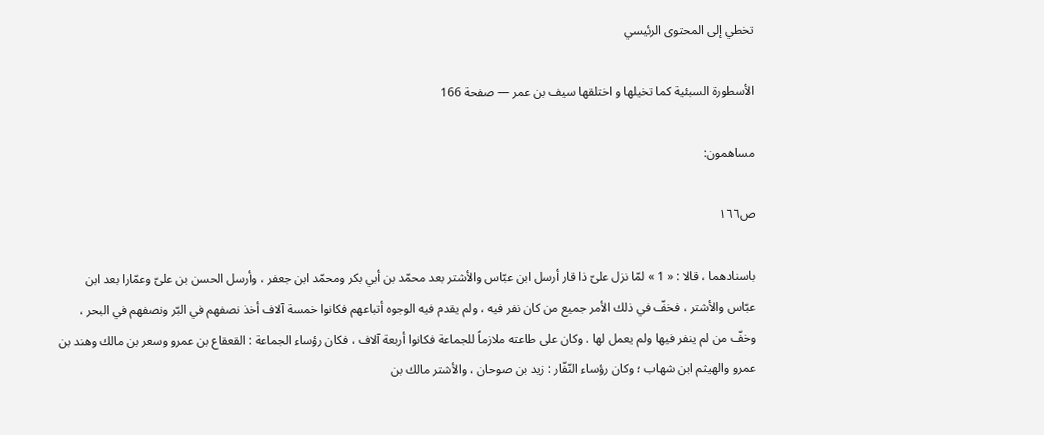تخطي إلى المحتوى الرئيسي

الأسطورة السبئية كما تخيلها و اختلقها سيف بن عمر — صفحة 166

مساهمون:

ص١٦٦

باسنادهما ، قالا : « 1 » لمّا نزل علىّ ذا قار أرسل ابن عبّاس والأشتر بعد محمّد بن أبي بكر ومحمّد ابن جعفر ، وأرسل الحسن بن علىّ وعمّارا بعد ابن عبّاس والأشتر ، فخفّ في ذلك الأمر جميع من كان نفر فيه ، ولم يقدم فيه الوجوه أتباعهم فكانوا خمسة آلاف أخذ نصفهم في البّر ونصفهم في البحر ، وخفّ من لم ينفر فيها ولم يعمل لها . وكان على طاعته ملازماً للجماعة فكانوا أربعة آلاف ، فكان رؤساء الجماعة : القعقاع بن عمرو وسعر بن مالك وهند بن عمرو والهيثم ابن شهاب ؛ وكان رؤساء النّفّار : زيد بن صوحان ، والأشتر مالك بن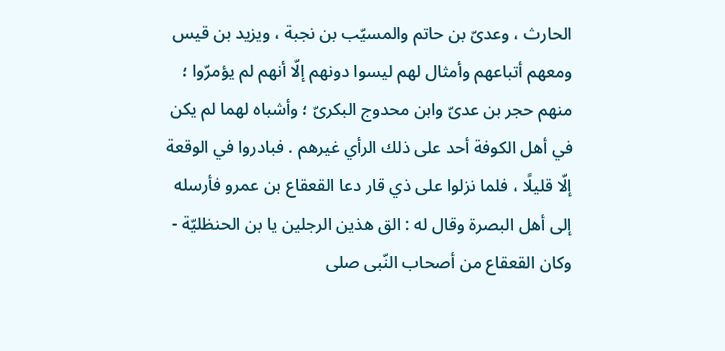الحارث ، وعدىّ بن حاتم والمسيّب بن نجبة ، ويزيد بن قيس ومعهم أتباعهم وأمثال لهم ليسوا دونهم إلّا أنهم لم يؤمرّوا ؛ منهم حجر بن عدىّ وابن محدوج البكرىّ ؛ وأشباه لهما لم يكن في أهل الكوفة أحد على ذلك الرأي غيرهم . فبادروا في الوقعة إلّا قليلًا ، فلما نزلوا على ذي قار دعا القعقاع بن عمرو فأرسله إلى أهل البصرة وقال له : الق هذين الرجلين يا بن الحنظليّة - وكان القعقاع من أصحاب النّبى صلى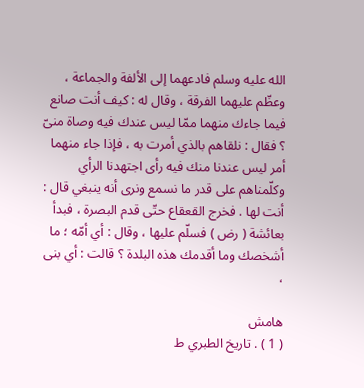الله عليه وسلم فادعهما إلى الألفة والجماعة ، وعظّم عليهما الفرقة ، وقال له : كيف أنت صانع فيما جاءك منهما ممّا ليس عندك فيه وصاة منىّ ؟ فقال : نلقاهم بالذي أمرت به ، فإذا جاء منهما أمر ليس عندنا منك فيه رأى اجتهدنا الرأي وكلّمناهم على قدر ما نسمع ونرى أنه ينبغي قال : أنت لها . فخرج القعقاع حتّى قدم البصرة ، فبدأ بعائشة ( رض ) فسلّم عليها ، وقال : أي أمّه ؛ ما أشخصك وما أقدمك هذه البلدة ؟ قالت : أي بنى ،

هامش
( 1 ) . تاريخ الطبري ط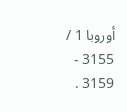أوروبا 1 / 3155 - 3159 .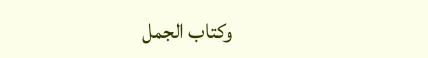وكتاب الجمل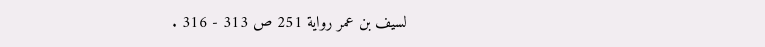لسيف بن عمر رواية 251 ص 313 - 316 .